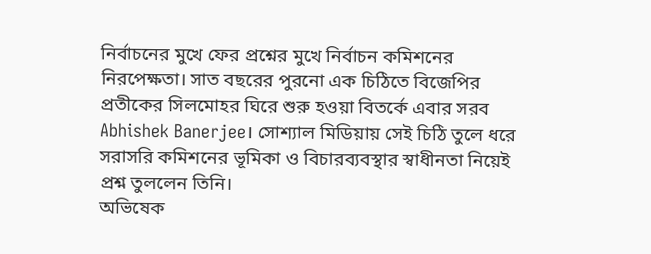নির্বাচনের মুখে ফের প্রশ্নের মুখে নির্বাচন কমিশনের নিরপেক্ষতা। সাত বছরের পুরনো এক চিঠিতে বিজেপির প্রতীকের সিলমোহর ঘিরে শুরু হওয়া বিতর্কে এবার সরব Abhishek Banerjee। সোশ্যাল মিডিয়ায় সেই চিঠি তুলে ধরে সরাসরি কমিশনের ভূমিকা ও বিচারব্যবস্থার স্বাধীনতা নিয়েই প্রশ্ন তুললেন তিনি।
অভিষেক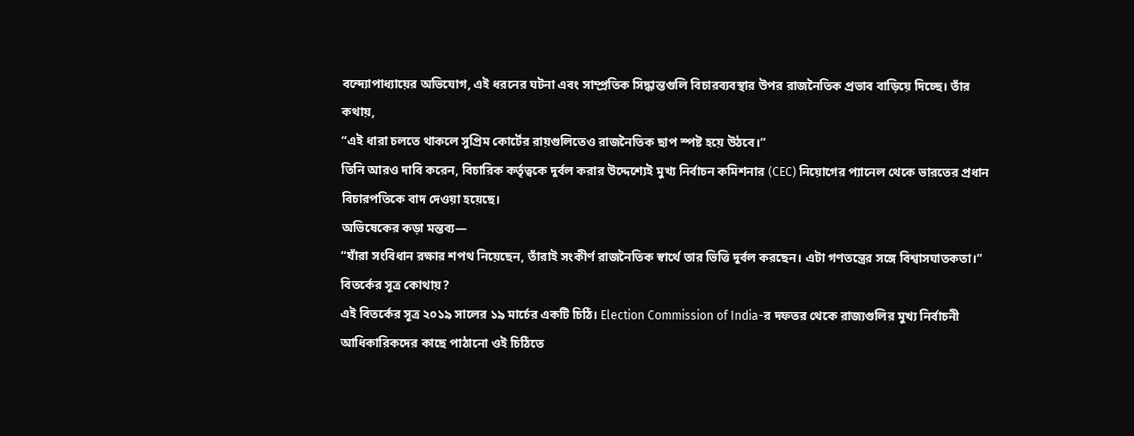বন্দ্যোপাধ্যায়ের অভিযোগ, এই ধরনের ঘটনা এবং সাম্প্রতিক সিদ্ধান্তগুলি বিচারব্যবস্থার উপর রাজনৈতিক প্রভাব বাড়িয়ে দিচ্ছে। তাঁর কথায়,
“এই ধারা চলতে থাকলে সুপ্রিম কোর্টের রায়গুলিতেও রাজনৈতিক ছাপ স্পষ্ট হয়ে উঠবে।”
তিনি আরও দাবি করেন, বিচারিক কর্তৃত্বকে দুর্বল করার উদ্দেশ্যেই মুখ্য নির্বাচন কমিশনার (CEC) নিয়োগের প্যানেল থেকে ভারতের প্রধান বিচারপতিকে বাদ দেওয়া হয়েছে।
অভিষেকের কড়া মন্তব্য—
“যাঁরা সংবিধান রক্ষার শপথ নিয়েছেন, তাঁরাই সংকীর্ণ রাজনৈতিক স্বার্থে তার ভিত্তি দুর্বল করছেন। এটা গণতন্ত্রের সঙ্গে বিশ্বাসঘাতকতা।”
বিতর্কের সূত্র কোথায়?
এই বিতর্কের সূত্র ২০১৯ সালের ১৯ মার্চের একটি চিঠি। Election Commission of India-র দফতর থেকে রাজ্যগুলির মুখ্য নির্বাচনী আধিকারিকদের কাছে পাঠানো ওই চিঠিতে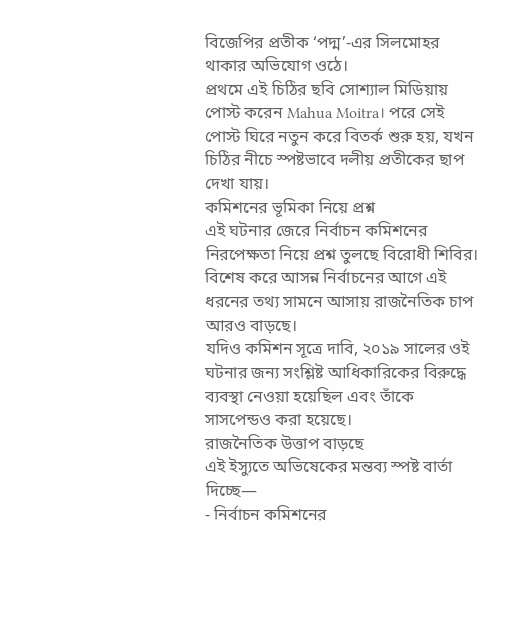বিজেপির প্রতীক ‘পদ্ম’-এর সিলমোহর থাকার অভিযোগ ওঠে।
প্রথমে এই চিঠির ছবি সোশ্যাল মিডিয়ায় পোস্ট করেন Mahua Moitra। পরে সেই পোস্ট ঘিরে নতুন করে বিতর্ক শুরু হয়, যখন চিঠির নীচে স্পষ্টভাবে দলীয় প্রতীকের ছাপ দেখা যায়।
কমিশনের ভূমিকা নিয়ে প্রশ্ন
এই ঘটনার জেরে নির্বাচন কমিশনের নিরপেক্ষতা নিয়ে প্রশ্ন তুলছে বিরোধী শিবির। বিশেষ করে আসন্ন নির্বাচনের আগে এই ধরনের তথ্য সামনে আসায় রাজনৈতিক চাপ আরও বাড়ছে।
যদিও কমিশন সূত্রে দাবি, ২০১৯ সালের ওই ঘটনার জন্য সংশ্লিষ্ট আধিকারিকের বিরুদ্ধে ব্যবস্থা নেওয়া হয়েছিল এবং তাঁকে সাসপেন্ডও করা হয়েছে।
রাজনৈতিক উত্তাপ বাড়ছে
এই ইস্যুতে অভিষেকের মন্তব্য স্পষ্ট বার্তা দিচ্ছে—
- নির্বাচন কমিশনের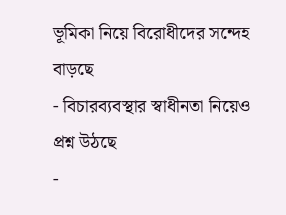ভূমিকা নিয়ে বিরোধীদের সন্দেহ বাড়ছে
- বিচারব্যবস্থার স্বাধীনতা নিয়েও প্রশ্ন উঠছে
-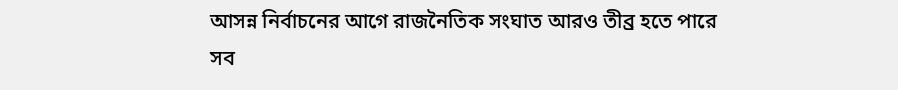আসন্ন নির্বাচনের আগে রাজনৈতিক সংঘাত আরও তীব্র হতে পারে
সব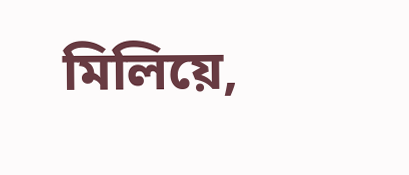মিলিয়ে,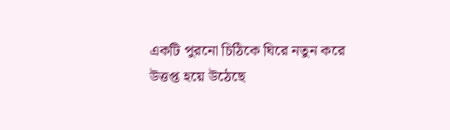একটি পুরনো চিঠিকে ঘিরে নতুন করে উত্তপ্ত হয়ে উঠেছে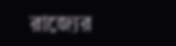রাজ্যের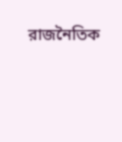রাজনৈতিক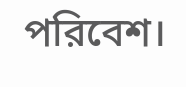পরিবেশ।